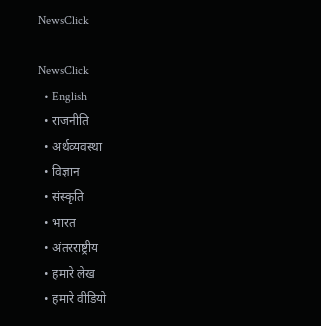NewsClick

NewsClick
  • English
  • राजनीति
  • अर्थव्यवस्था
  • विज्ञान
  • संस्कृति
  • भारत
  • अंतरराष्ट्रीय
  • हमारे लेख
  • हमारे वीडियो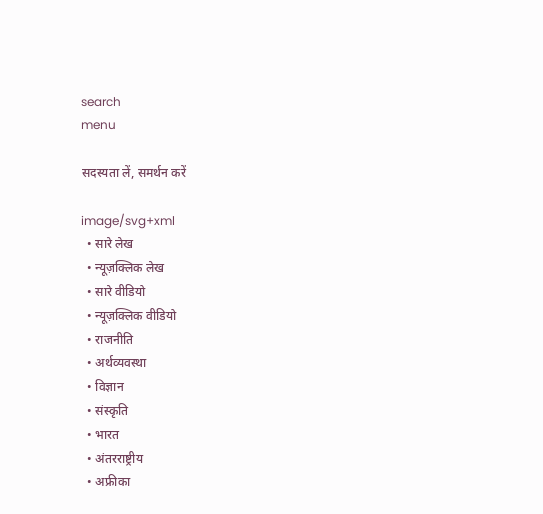search
menu

सदस्यता लें, समर्थन करें

image/svg+xml
  • सारे लेख
  • न्यूज़क्लिक लेख
  • सारे वीडियो
  • न्यूज़क्लिक वीडियो
  • राजनीति
  • अर्थव्यवस्था
  • विज्ञान
  • संस्कृति
  • भारत
  • अंतरराष्ट्रीय
  • अफ्रीका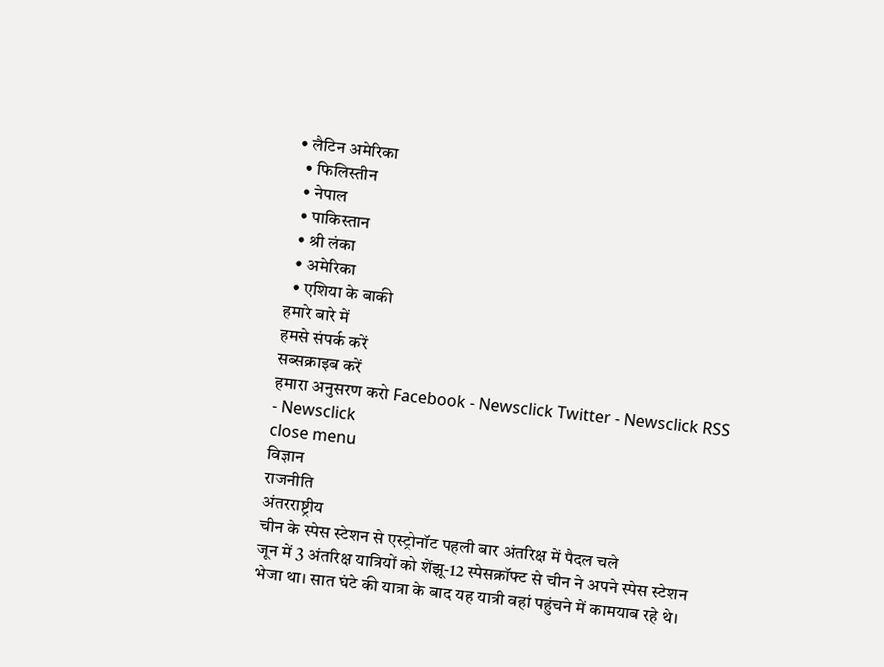• लैटिन अमेरिका
  • फिलिस्तीन
  • नेपाल
  • पाकिस्तान
  • श्री लंका
  • अमेरिका
  • एशिया के बाकी
हमारे बारे में
हमसे संपर्क करें
सब्सक्राइब करें
हमारा अनुसरण करो Facebook - Newsclick Twitter - Newsclick RSS - Newsclick
close menu
विज्ञान
राजनीति
अंतरराष्ट्रीय
चीन के स्पेस स्टेशन से एस्ट्रोनॉट पहली बार अंतरिक्ष में पैदल चले
जून में 3 अंतरिक्ष यात्रियों को शेंझू-12 स्पेसक्रॉफ्ट से चीन ने अपने स्पेस स्टेशन भेजा था। सात घंटे की यात्रा के बाद यह यात्री वहां पहुंचने में कामयाब रहे थे।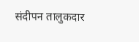संदीपन तालुकदार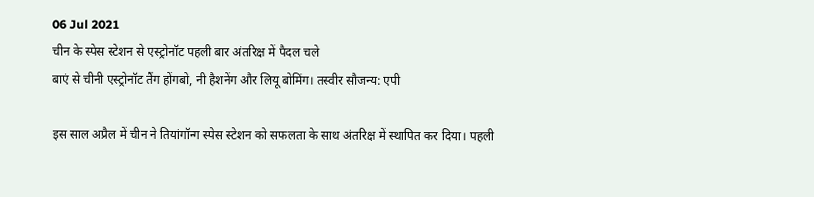06 Jul 2021
चीन के स्पेस स्टेशन से एस्ट्रोनॉट पहली बार अंतरिक्ष में पैदल चले
बाएं से चीनी एस्ट्रोनॉट तैंग होंगबो, नी हैशनेंग और लियू बोमिंग। तस्वीर सौजन्य: एपी

इस साल अप्रैल में चीन ने तियांगॉन्ग स्पेस स्टेशन को सफलता के साथ अंतरिक्ष में स्थापित कर दिया। पहली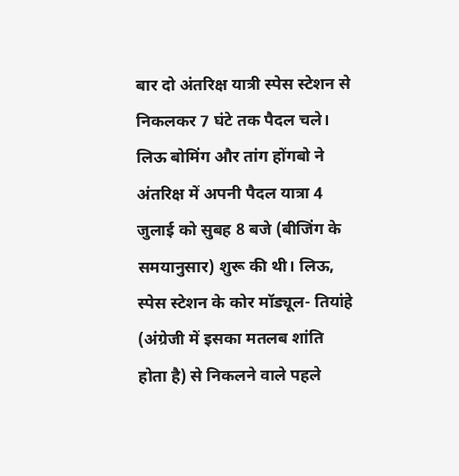बार दो अंतरिक्ष यात्री स्पेस स्टेशन से निकलकर 7 घंटे तक पैदल चले। लिऊ बोमिंग और तांग होंगबो ने अंतरिक्ष में अपनी पैदल यात्रा 4 जुलाई को सुबह 8 बजे (बीजिंग के समयानुसार) शुरू की थी। लिऊ, स्पेस स्टेशन के कोर मॉड्यूल- तियांहे (अंग्रेजी में इसका मतलब शांति होता है) से निकलने वाले पहले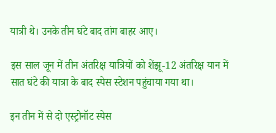यात्री थे। उनके तीन घंटे बाद तांग बाहर आए।

इस साल जून में तीन अंतरिक्ष यात्रियों को शेंझू-12 अंतरिक्ष यान में सात घंटे की यात्रा के बाद स्पेस स्टेशन पहुंचाया गया था।

इन तीन में से दो एस्ट्रोनॉट स्पेस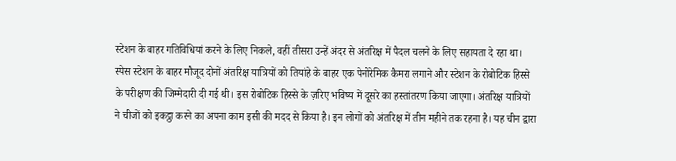स्टेशन के बाहर गतिविधियां करने के लिए निकले, वहीं तीसरा उन्हें अंदर से अंतरिक्ष में पैदल चलने के लिए सहायता दे रहा था। स्पेस स्टेशन के बाहर मौजूद दोनों अंतरिक्ष यात्रियों को तियांहे के बाहर एक पेनोरेमिक कैमरा लगाने और स्टेशन के रोबोटिक हिस्से के परीक्षण की जिम्मेदारी दी गई थी। इस रोबोटिक हिस्से के ज़रिए भविष्य में दूसरे का हस्तांतरण किया जाएगा। अंतरिक्ष यात्रियों ने चीजों को इकट्ठा करने का अपना काम इसी की मदद से किया है। इन लोगों को अंतरिक्ष में तीन महीने तक रहना है। यह चीन द्वारा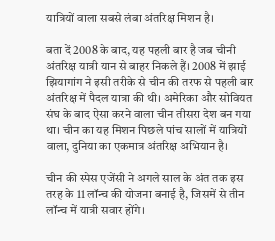यात्रियों वाला सबसे लंबा अंतरिक्ष मिशन है।

बता दें 2008 के बाद, यह पहली बार है जब चीनी अंतरिक्ष यात्री यान से बाहर निकले हैं। 2008 में झाई झियागांग ने इसी तरीके से चीन की तरफ से पहली बार अंतरिक्ष में पैदल यात्रा की थी। अमेरिका और सोवियत संघ के बाद ऐसा करने वाला चीन तीसरा देश बन गया था। चीन का यह मिशन पिछले पांच सालों में यात्रियों वाला, दुनिया का एकमात्र अंतरिक्ष अभियान है।

चीन की स्पेस एजेंसी ने अगले साल के अंत तक इस तरह के 11 लॉन्च की योजना बनाई है, जिसमें से तीन लॉन्च में यात्री सवार होंगे।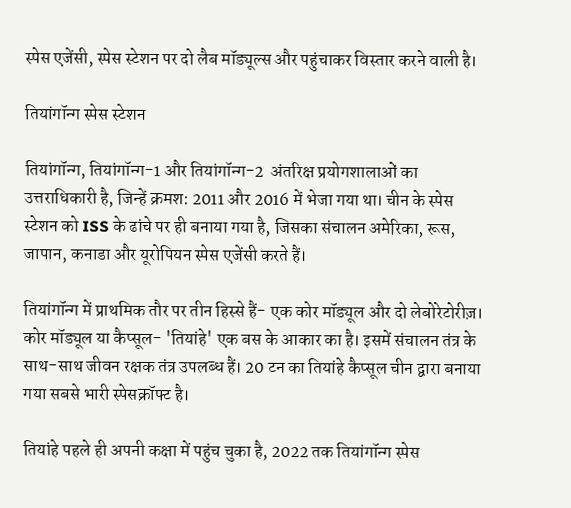स्पेस एजेंसी, स्पेस स्टेशन पर दो लैब मॉड्यूल्स और पहुंचाकर विस्तार करने वाली है।

तियांगॉन्ग स्पेस स्टेशन

तियांगॉन्ग, तियांगॉन्ग-1 और तियांगॉन्ग-2  अंतरिक्ष प्रयोगशालाओं का उत्तराधिकारी है, जिन्हें क्रमश: 2011 और 2016 में भेजा गया था। चीन के स्पेस स्टेशन को ISS के ढांचे पर ही बनाया गया है, जिसका संचालन अमेरिका, रूस, जापान, कनाडा और यूरोपियन स्पेस एजेंसी करते हैं।

तियांगॉन्ग में प्राथमिक तौर पर तीन हिस्से हैं- एक कोर मॉड्यूल और दो लेबोरेटोरीज़। कोर मॉड्यूल या कैप्सूल- 'तियांहे' एक बस के आकार का है। इसमें संचालन तंत्र के साथ-साथ जीवन रक्षक तंत्र उपलब्ध हैं। 20 टन का तियांहे कैप्सूल चीन द्वारा बनाया गया सबसे भारी स्पेसक्रॉफ्ट है।

तियांहे पहले ही अपनी कक्षा में पहुंच चुका है, 2022 तक तियांगॉन्ग स्पेस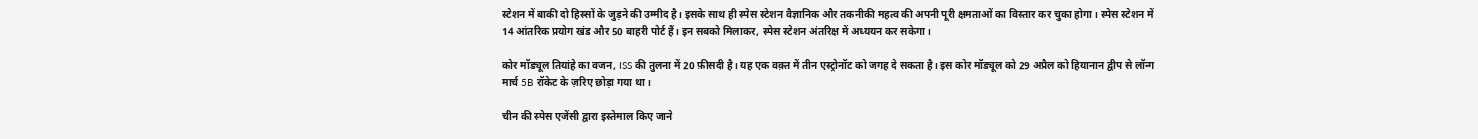स्टेशन में बाकी दो हिस्सों के जुड़ने की उम्मीद है। इसके साथ ही स्पेस स्टेशन वैज्ञानिक और तकनीकी महत्व की अपनी पूरी क्षमताओं का विस्तार कर चुका होगा। स्पेस स्टेशन में 14 आंतरिक प्रयोग खंड और 50 बाहरी पोर्ट हैं। इन सबको मिलाकर, स्पेस स्टेशन अंतरिक्ष में अध्ययन कर सकेगा।

कोर मॉड्यूल तियांहे का वजन, ISS की तुलना में 20 फ़ीसदी है। यह एक वक़्त में तीन एस्ट्रोनॉट को जगह दे सकता है। इस कोर मॉड्यूल को 29 अप्रैल को हियानान द्वीप से लॉन्ग मार्च 5B रॉकेट के ज़रिए छोड़ा गया था।

चीन की स्पेस एजेंसी द्वारा इस्तेमाल किए जाने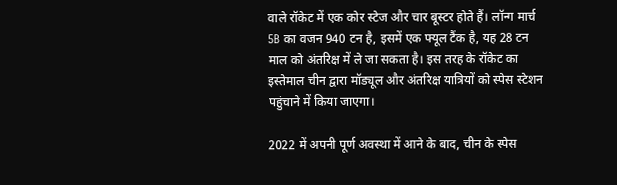वाले रॉकेट में एक कोर स्टेज और चार बूस्टर होते हैं। लॉन्ग मार्च 5B का वजन 940 टन है, इसमें एक फ्यूल टैंक है, यह 28 टन माल को अंतरिक्ष में ले जा सकता है। इस तरह के रॉकेट का इस्तेमाल चीन द्वारा मॉड्यूल और अंतरिक्ष यात्रियों को स्पेस स्टेशन पहुंचाने में किया जाएगा।

2022 में अपनी पूर्ण अवस्था में आने के बाद, चीन के स्पेस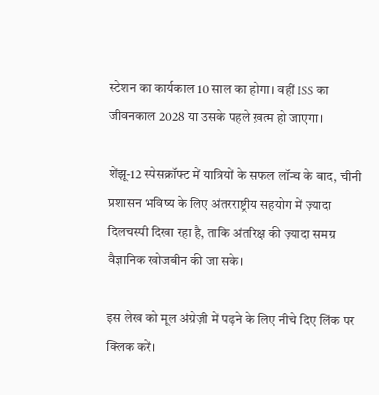स्टेशन का कार्यकाल 10 साल का होगा। वहीं ISS का जीवनकाल 2028 या उसके पहले ख़त्म हो जाएगा।

शेंझू-12 स्पेसक्रॉफ्ट में यात्रियों के सफल लॉन्च के बाद, चीनी प्रशासन भविष्य के लिए अंतरराष्ट्रीय सहयोग में ज़्यादा दिलचस्पी दिखा रहा है, ताकि अंतरिक्ष की ज़्यादा समग्र वैज्ञानिक खोजबीन की जा सके।

इस लेख को मूल अंग्रेज़ी में पढ़ने के लिए नीचे दिए लिंक पर क्लिक करें।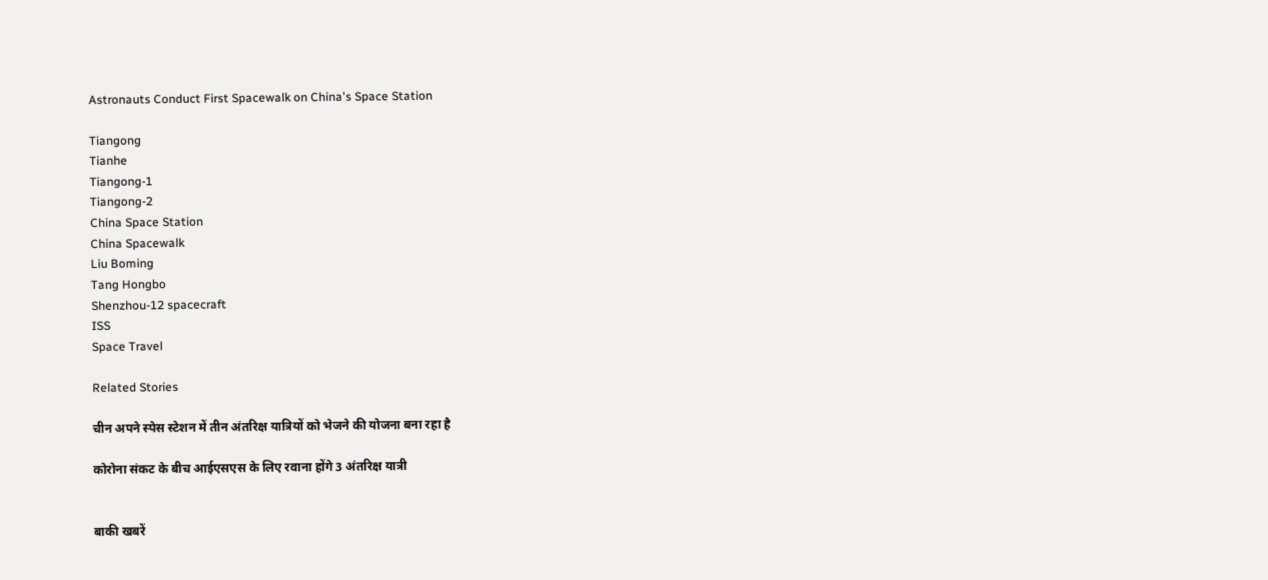Astronauts Conduct First Spacewalk on China's Space Station

Tiangong
Tianhe
Tiangong-1
Tiangong-2
China Space Station
China Spacewalk
Liu Boming
Tang Hongbo
Shenzhou-12 spacecraft
ISS
Space Travel

Related Stories

चीन अपने स्पेस स्टेशन में तीन अंतरिक्ष यात्रियों को भेजने की योजना बना रहा है

कोरोना संकट के बीच आईएसएस के लिए रवाना होंगे 3 अंतरिक्ष यात्री


बाकी खबरें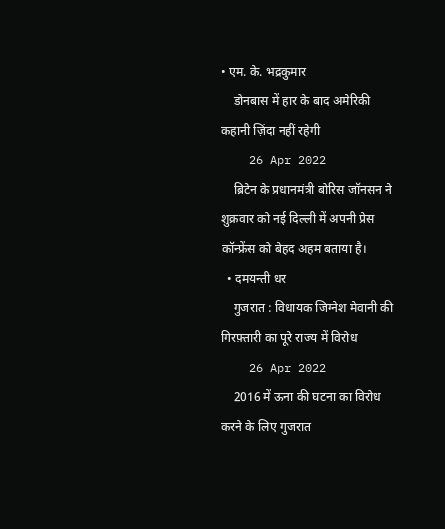• एम. के. भद्रकुमार
    डोनबास में हार के बाद अमेरिकी कहानी ज़िंदा नहीं रहेगी
    26 Apr 2022
    ब्रिटेन के प्रधानमंत्री बोरिस जॉनसन ने शुक्रवार को नई दिल्ली में अपनी प्रेस कॉन्फ्रेंस को बेहद अहम बताया है।
  • दमयन्ती धर
    गुजरात : विधायक जिग्नेश मेवानी की गिरफ़्तारी का पूरे राज्य में विरोध
    26 Apr 2022
    2016 में ऊना की घटना का विरोध करने के लिए गुजरात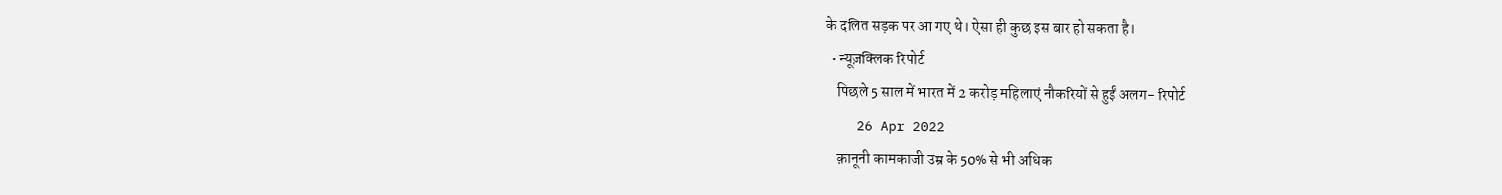के दलित सड़क पर आ गए थे। ऐसा ही कुछ इस बार हो सकता है।
  • न्यूज़क्लिक रिपोर्ट
    पिछले 5 साल में भारत में 2 करोड़ महिलाएं नौकरियों से हुईं अलग- रिपोर्ट
    26 Apr 2022
    क़ानूनी कामकाजी उम्र के 50% से भी अधिक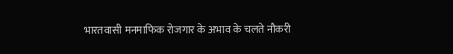भारतवासी मनमाफिक रोजगार के अभाव के चलते नौकरी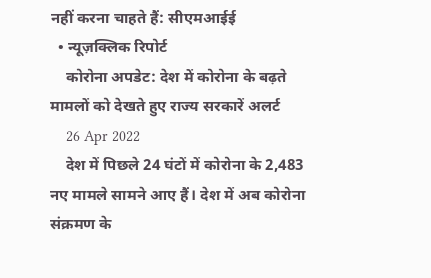नहीं करना चाहते हैं: सीएमआईई
  • न्यूज़क्लिक रिपोर्ट
    कोरोना अपडेट: देश में कोरोना के बढ़ते मामलों को देखते हुए राज्य सरकारें अलर्ट
    26 Apr 2022
    देश में पिछले 24 घंटों में कोरोना के 2,483 नए मामले सामने आए हैं। देश में अब कोरोना संक्रमण के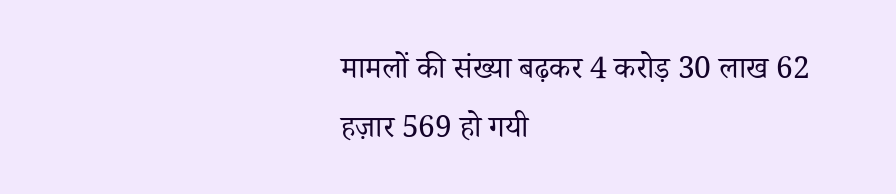मामलों की संख्या बढ़कर 4 करोड़ 30 लाख 62 हज़ार 569 हो गयी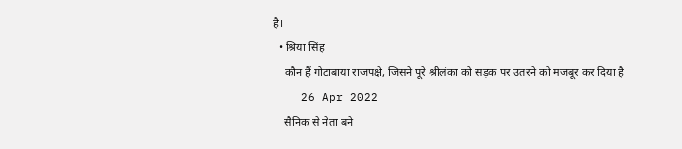है।
  • श्रिया सिंह
    कौन हैं गोटाबाया राजपक्षे, जिसने पूरे श्रीलंका को सड़क पर उतरने को मजबूर कर दिया है
    26 Apr 2022
    सैनिक से नेता बने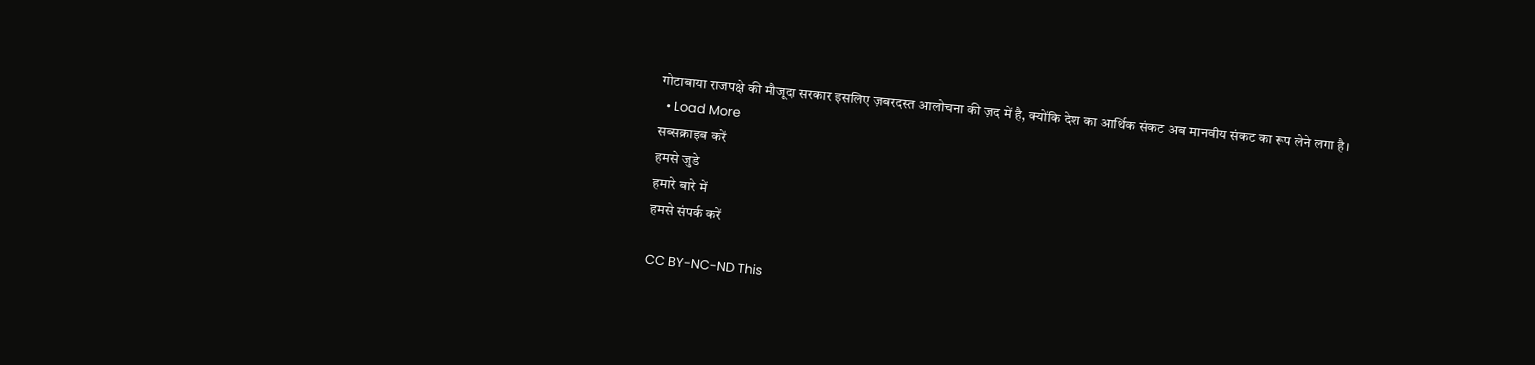गोटाबाया राजपक्षे की मौजूदा सरकार इसलिए ज़बरदस्त आलोचना की ज़द में है, क्योंकि देश का आर्थिक संकट अब मानवीय संकट का रूप लेने लगा है।
  • Load More
सब्सक्राइब करें
हमसे जुडे
हमारे बारे में
हमसे संपर्क करें

CC BY-NC-ND This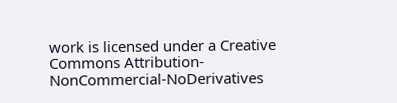work is licensed under a Creative Commons Attribution-NonCommercial-NoDerivatives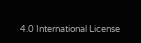4.0 International License